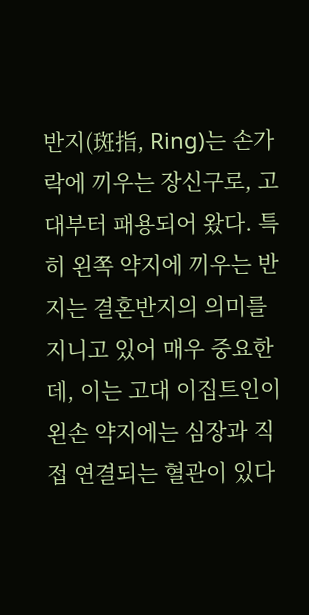반지(斑指, Ring)는 손가락에 끼우는 장신구로, 고대부터 패용되어 왔다. 특히 왼쪽 약지에 끼우는 반지는 결혼반지의 의미를 지니고 있어 매우 중요한데, 이는 고대 이집트인이 왼손 약지에는 심장과 직접 연결되는 혈관이 있다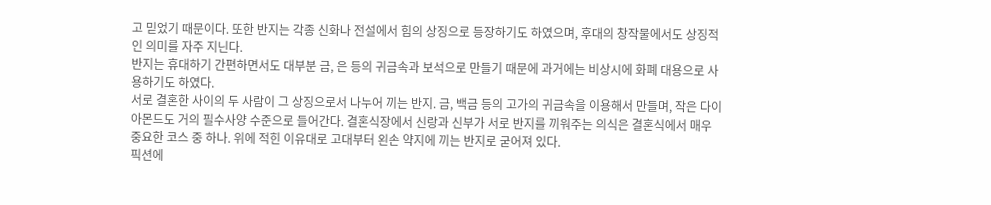고 믿었기 때문이다. 또한 반지는 각종 신화나 전설에서 힘의 상징으로 등장하기도 하였으며, 후대의 창작물에서도 상징적인 의미를 자주 지닌다.
반지는 휴대하기 간편하면서도 대부분 금, 은 등의 귀금속과 보석으로 만들기 때문에 과거에는 비상시에 화폐 대용으로 사용하기도 하였다.
서로 결혼한 사이의 두 사람이 그 상징으로서 나누어 끼는 반지. 금, 백금 등의 고가의 귀금속을 이용해서 만들며, 작은 다이아몬드도 거의 필수사양 수준으로 들어간다. 결혼식장에서 신랑과 신부가 서로 반지를 끼워주는 의식은 결혼식에서 매우 중요한 코스 중 하나. 위에 적힌 이유대로 고대부터 왼손 약지에 끼는 반지로 굳어져 있다.
픽션에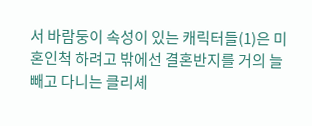서 바람둥이 속성이 있는 캐릭터들(1)은 미혼인척 하려고 밖에선 결혼반지를 거의 늘 빼고 다니는 클리셰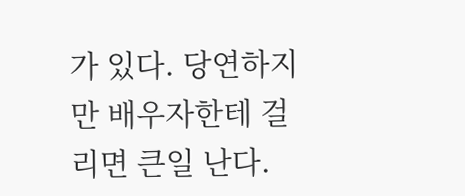가 있다. 당연하지만 배우자한테 걸리면 큰일 난다.